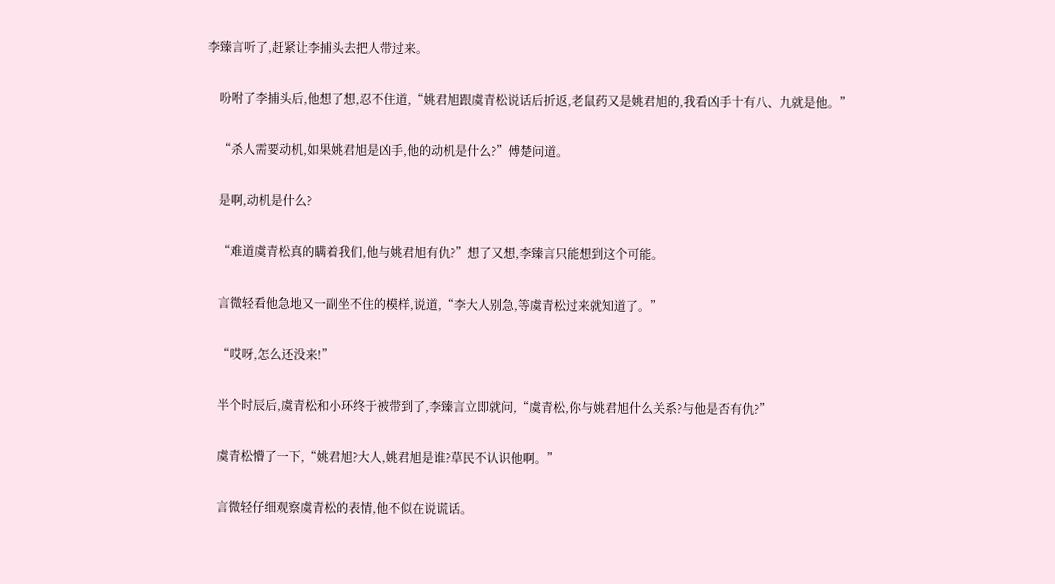李臻言听了,赶紧让李捕头去把人带过来。

    吩咐了李捕头后,他想了想,忍不住道,“姚君旭跟虞青松说话后折返,老鼠药又是姚君旭的,我看凶手十有八、九就是他。”

    “杀人需要动机,如果姚君旭是凶手,他的动机是什么?”傅楚问道。

    是啊,动机是什么?

    “难道虞青松真的瞒着我们,他与姚君旭有仇?”想了又想,李臻言只能想到这个可能。

    言微轻看他急地又一副坐不住的模样,说道,“李大人别急,等虞青松过来就知道了。”

    “哎呀,怎么还没来!”

    半个时辰后,虞青松和小环终于被带到了,李臻言立即就问,“虞青松,你与姚君旭什么关系?与他是否有仇?”

    虞青松懵了一下,“姚君旭?大人,姚君旭是谁?草民不认识他啊。”

    言微轻仔细观察虞青松的表情,他不似在说谎话。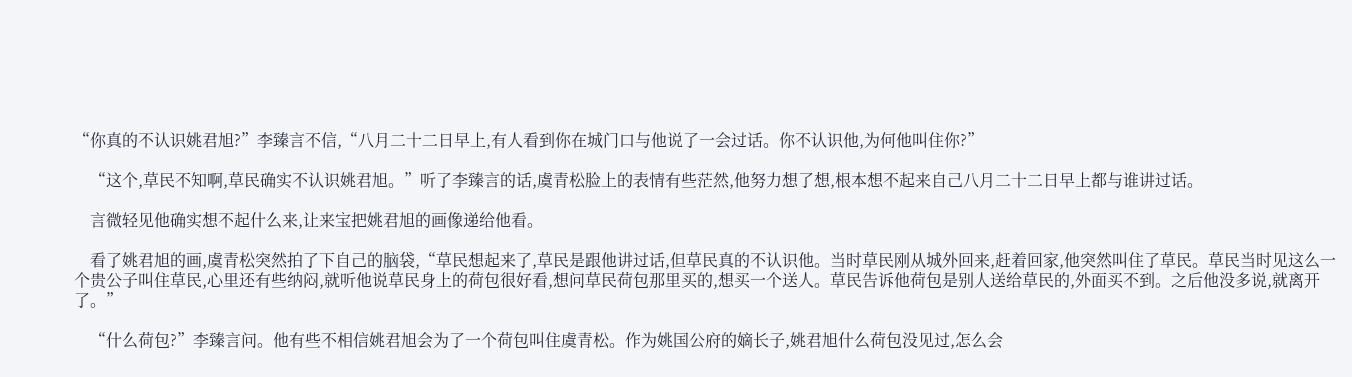“你真的不认识姚君旭?”李臻言不信,“八月二十二日早上,有人看到你在城门口与他说了一会过话。你不认识他,为何他叫住你?”

    “这个,草民不知啊,草民确实不认识姚君旭。”听了李臻言的话,虞青松脸上的表情有些茫然,他努力想了想,根本想不起来自己八月二十二日早上都与谁讲过话。

    言微轻见他确实想不起什么来,让来宝把姚君旭的画像递给他看。

    看了姚君旭的画,虞青松突然拍了下自己的脑袋,“草民想起来了,草民是跟他讲过话,但草民真的不认识他。当时草民刚从城外回来,赶着回家,他突然叫住了草民。草民当时见这么一个贵公子叫住草民,心里还有些纳闷,就听他说草民身上的荷包很好看,想问草民荷包那里买的,想买一个送人。草民告诉他荷包是别人送给草民的,外面买不到。之后他没多说,就离开了。”

    “什么荷包?”李臻言问。他有些不相信姚君旭会为了一个荷包叫住虞青松。作为姚国公府的嫡长子,姚君旭什么荷包没见过,怎么会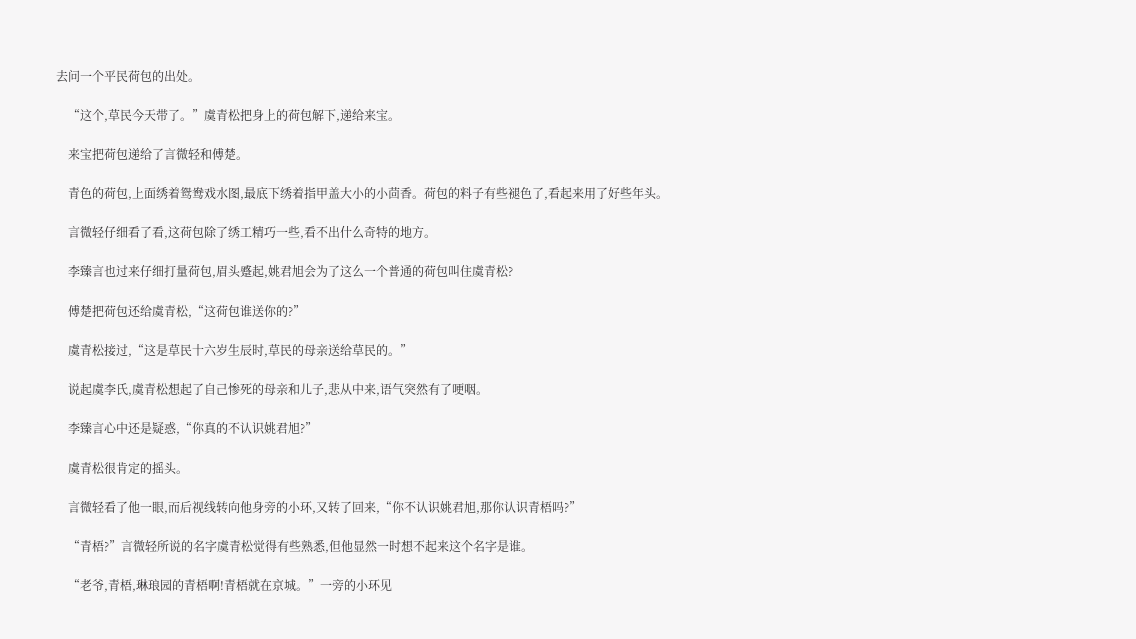去问一个平民荷包的出处。

    “这个,草民今天带了。”虞青松把身上的荷包解下,递给来宝。

    来宝把荷包递给了言微轻和傅楚。

    青色的荷包,上面绣着鸳鸯戏水图,最底下绣着指甲盖大小的小茴香。荷包的料子有些褪色了,看起来用了好些年头。

    言微轻仔细看了看,这荷包除了绣工精巧一些,看不出什么奇特的地方。

    李臻言也过来仔细打量荷包,眉头蹙起,姚君旭会为了这么一个普通的荷包叫住虞青松?

    傅楚把荷包还给虞青松,“这荷包谁送你的?”

    虞青松接过,“这是草民十六岁生辰时,草民的母亲送给草民的。”

    说起虞李氏,虞青松想起了自己惨死的母亲和儿子,悲从中来,语气突然有了哽咽。

    李臻言心中还是疑惑,“你真的不认识姚君旭?”

    虞青松很肯定的摇头。

    言微轻看了他一眼,而后视线转向他身旁的小环,又转了回来,“你不认识姚君旭,那你认识青梧吗?”

    “青梧?”言微轻所说的名字虞青松觉得有些熟悉,但他显然一时想不起来这个名字是谁。

    “老爷,青梧,琳琅园的青梧啊!青梧就在京城。”一旁的小环见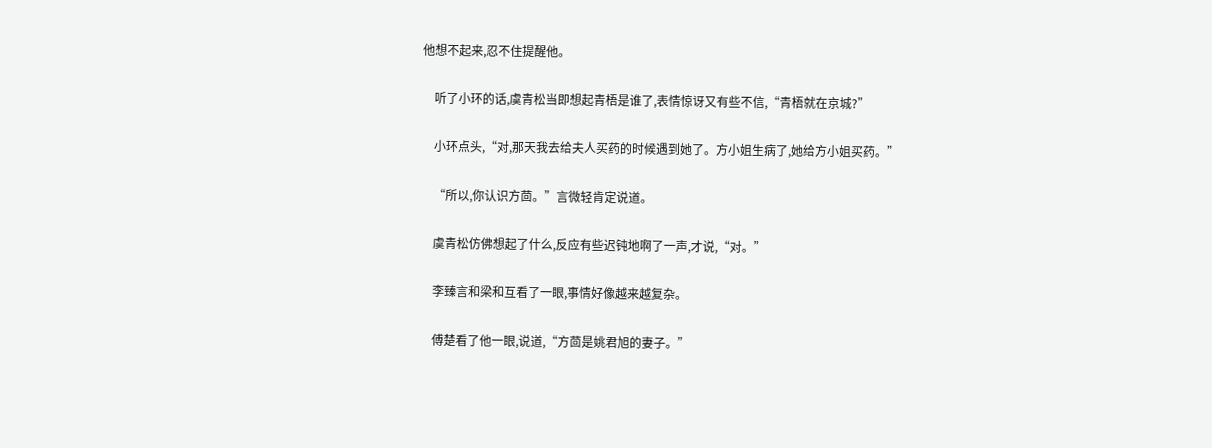他想不起来,忍不住提醒他。

    听了小环的话,虞青松当即想起青梧是谁了,表情惊讶又有些不信,“青梧就在京城?”

    小环点头,“对,那天我去给夫人买药的时候遇到她了。方小姐生病了,她给方小姐买药。”

    “所以,你认识方茴。”言微轻肯定说道。

    虞青松仿佛想起了什么,反应有些迟钝地啊了一声,才说,“对。”

    李臻言和梁和互看了一眼,事情好像越来越复杂。

    傅楚看了他一眼,说道,“方茴是姚君旭的妻子。”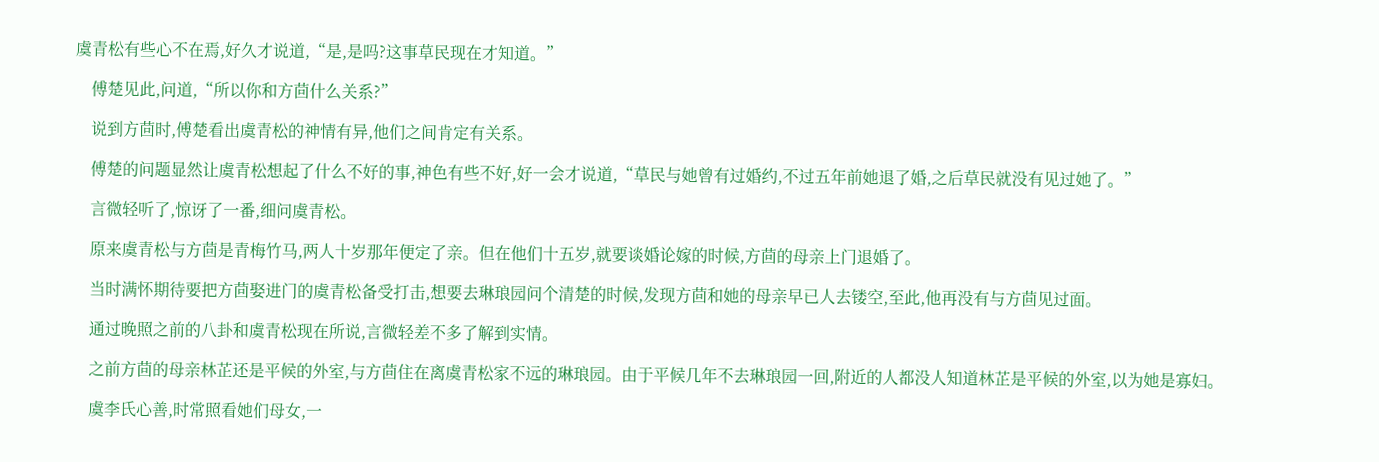虞青松有些心不在焉,好久才说道,“是,是吗?这事草民现在才知道。”

    傅楚见此,问道,“所以你和方茴什么关系?”

    说到方茴时,傅楚看出虞青松的神情有异,他们之间肯定有关系。

    傅楚的问题显然让虞青松想起了什么不好的事,神色有些不好,好一会才说道,“草民与她曾有过婚约,不过五年前她退了婚,之后草民就没有见过她了。”

    言微轻听了,惊讶了一番,细问虞青松。

    原来虞青松与方茴是青梅竹马,两人十岁那年便定了亲。但在他们十五岁,就要谈婚论嫁的时候,方茴的母亲上门退婚了。

    当时满怀期待要把方茴娶进门的虞青松备受打击,想要去琳琅园问个清楚的时候,发现方茴和她的母亲早已人去镂空,至此,他再没有与方茴见过面。

    通过晚照之前的八卦和虞青松现在所说,言微轻差不多了解到实情。

    之前方茴的母亲林芷还是平候的外室,与方茴住在离虞青松家不远的琳琅园。由于平候几年不去琳琅园一回,附近的人都没人知道林芷是平候的外室,以为她是寡妇。

    虞李氏心善,时常照看她们母女,一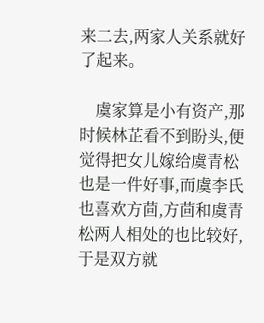来二去,两家人关系就好了起来。

    虞家算是小有资产,那时候林芷看不到盼头,便觉得把女儿嫁给虞青松也是一件好事,而虞李氏也喜欢方茴,方茴和虞青松两人相处的也比较好,于是双方就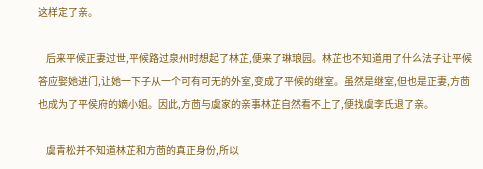这样定了亲。

    后来平候正妻过世,平候路过泉州时想起了林芷,便来了琳琅园。林芷也不知道用了什么法子让平候答应娶她进门,让她一下子从一个可有可无的外室,变成了平候的继室。虽然是继室,但也是正妻,方茴也成为了平侯府的嫡小姐。因此,方茴与虞家的亲事林芷自然看不上了,便找虞李氏退了亲。

    虞青松并不知道林芷和方茴的真正身份,所以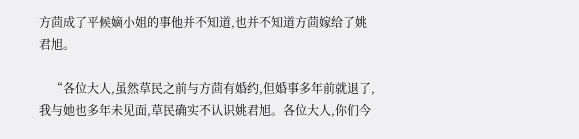方茴成了平候嫡小姐的事他并不知道,也并不知道方茴嫁给了姚君旭。

    “各位大人,虽然草民之前与方茴有婚约,但婚事多年前就退了,我与她也多年未见面,草民确实不认识姚君旭。各位大人,你们今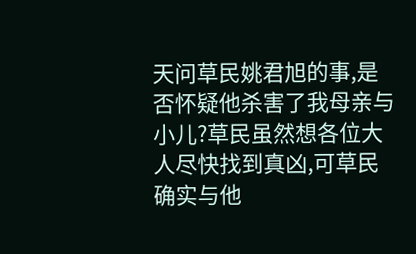天问草民姚君旭的事,是否怀疑他杀害了我母亲与小儿?草民虽然想各位大人尽快找到真凶,可草民确实与他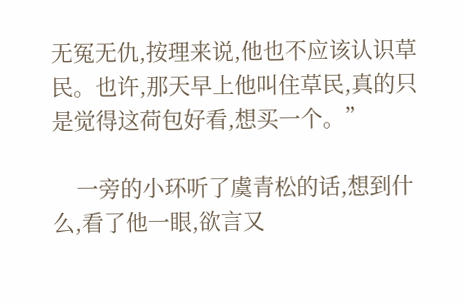无冤无仇,按理来说,他也不应该认识草民。也许,那天早上他叫住草民,真的只是觉得这荷包好看,想买一个。”

    一旁的小环听了虞青松的话,想到什么,看了他一眼,欲言又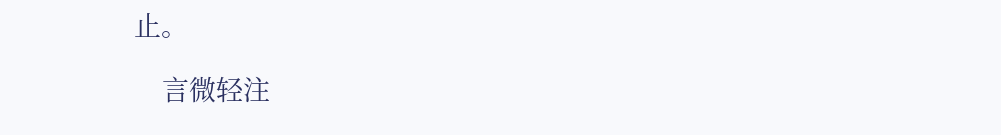止。

    言微轻注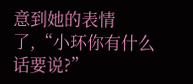意到她的表情了,“小环你有什么话要说?”